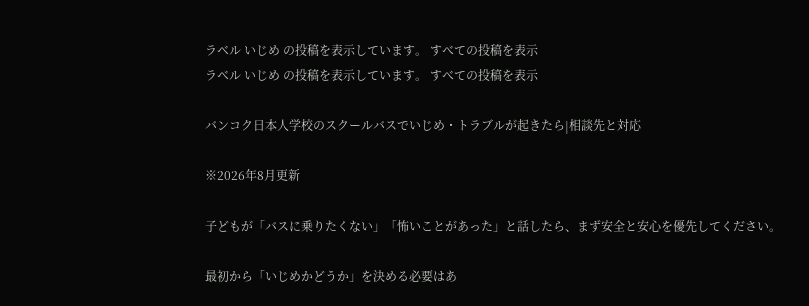ラベル いじめ の投稿を表示しています。 すべての投稿を表示
ラベル いじめ の投稿を表示しています。 すべての投稿を表示

バンコク日本人学校のスクールバスでいじめ・トラブルが起きたら|相談先と対応

※2026年8月更新

子どもが「バスに乗りたくない」「怖いことがあった」と話したら、まず安全と安心を優先してください。

最初から「いじめかどうか」を決める必要はあ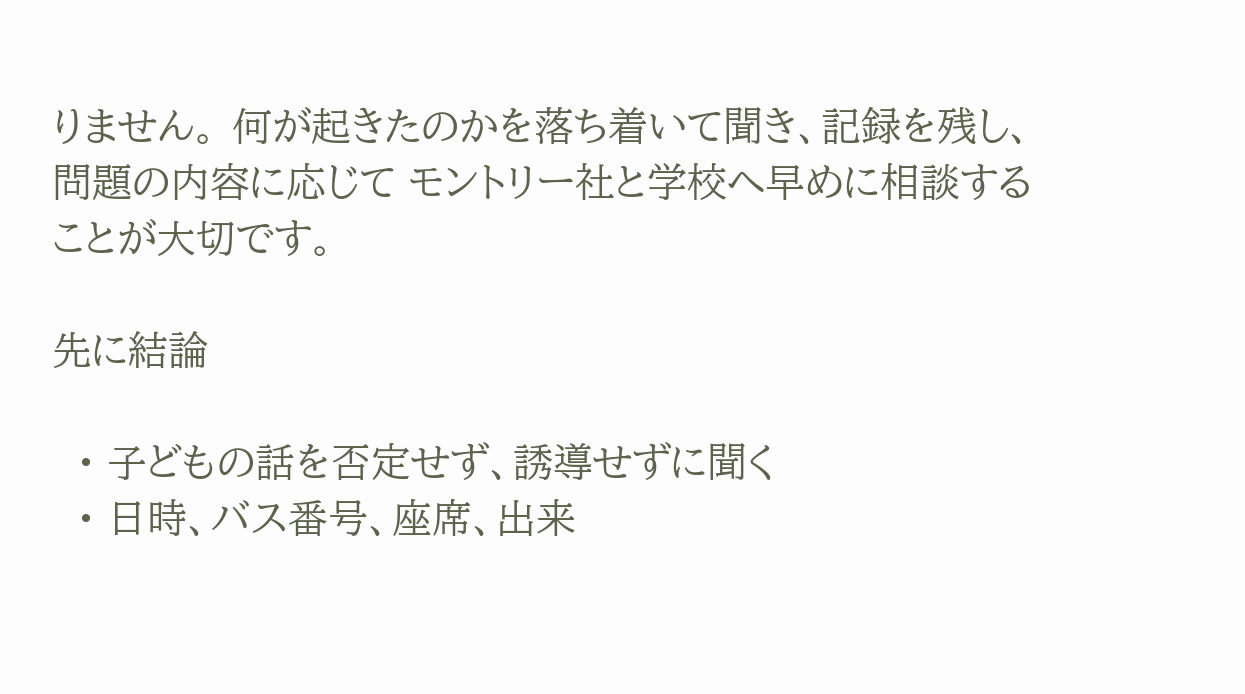りません。 何が起きたのかを落ち着いて聞き、記録を残し、問題の内容に応じて モントリー社と学校へ早めに相談することが大切です。

先に結論

  • 子どもの話を否定せず、誘導せずに聞く
  • 日時、バス番号、座席、出来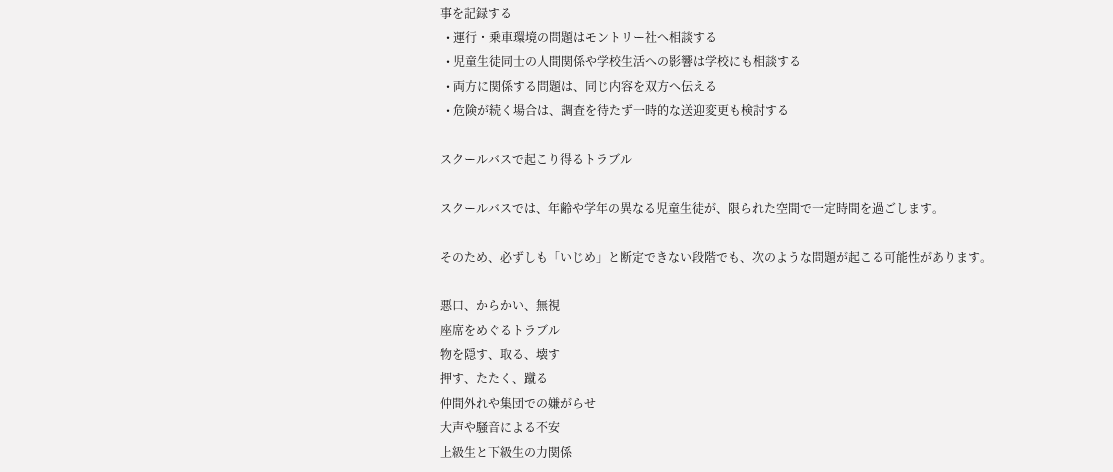事を記録する
  • 運行・乗車環境の問題はモントリー社へ相談する
  • 児童生徒同士の人間関係や学校生活への影響は学校にも相談する
  • 両方に関係する問題は、同じ内容を双方へ伝える
  • 危険が続く場合は、調査を待たず一時的な送迎変更も検討する

スクールバスで起こり得るトラブル

スクールバスでは、年齢や学年の異なる児童生徒が、限られた空間で一定時間を過ごします。

そのため、必ずしも「いじめ」と断定できない段階でも、次のような問題が起こる可能性があります。

悪口、からかい、無視
座席をめぐるトラブル
物を隠す、取る、壊す
押す、たたく、蹴る
仲間外れや集団での嫌がらせ
大声や騒音による不安
上級生と下級生の力関係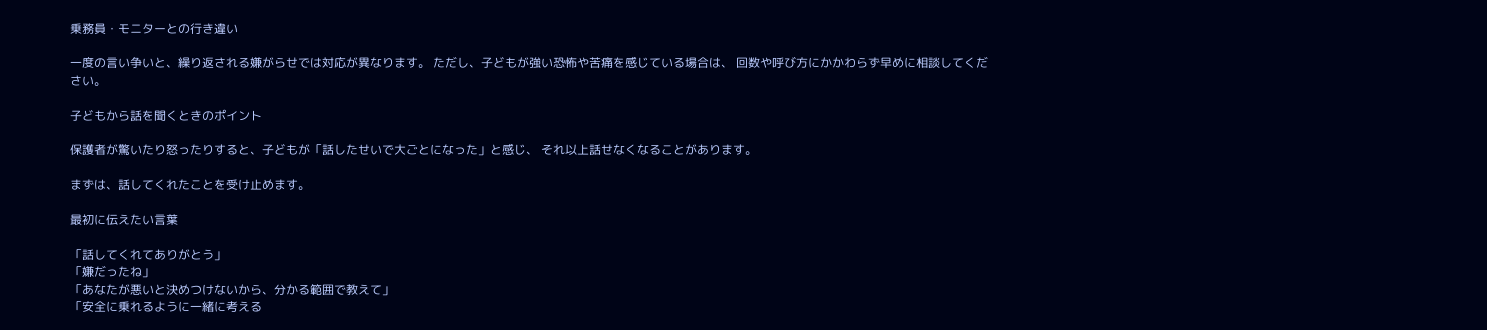乗務員・モニターとの行き違い

一度の言い争いと、繰り返される嫌がらせでは対応が異なります。 ただし、子どもが強い恐怖や苦痛を感じている場合は、 回数や呼び方にかかわらず早めに相談してください。

子どもから話を聞くときのポイント

保護者が驚いたり怒ったりすると、子どもが「話したせいで大ごとになった」と感じ、 それ以上話せなくなることがあります。

まずは、話してくれたことを受け止めます。

最初に伝えたい言葉

「話してくれてありがとう」
「嫌だったね」
「あなたが悪いと決めつけないから、分かる範囲で教えて」
「安全に乗れるように一緒に考える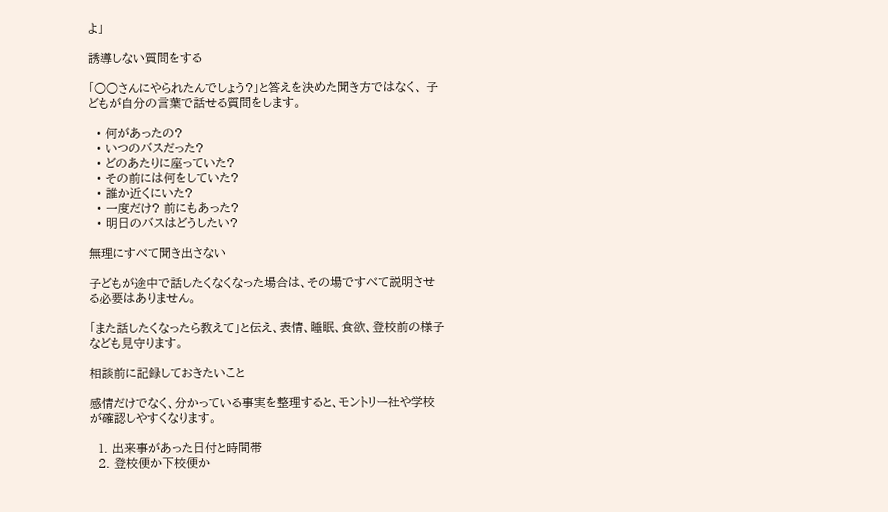よ」

誘導しない質問をする

「○○さんにやられたんでしょう?」と答えを決めた聞き方ではなく、 子どもが自分の言葉で話せる質問をします。

  • 何があったの?
  • いつのバスだった?
  • どのあたりに座っていた?
  • その前には何をしていた?
  • 誰か近くにいた?
  • 一度だけ? 前にもあった?
  • 明日のバスはどうしたい?

無理にすべて聞き出さない

子どもが途中で話したくなくなった場合は、その場ですべて説明させる必要はありません。

「また話したくなったら教えて」と伝え、表情、睡眠、食欲、登校前の様子なども見守ります。

相談前に記録しておきたいこと

感情だけでなく、分かっている事実を整理すると、モントリー社や学校が確認しやすくなります。

  1. 出来事があった日付と時間帯
  2. 登校便か下校便か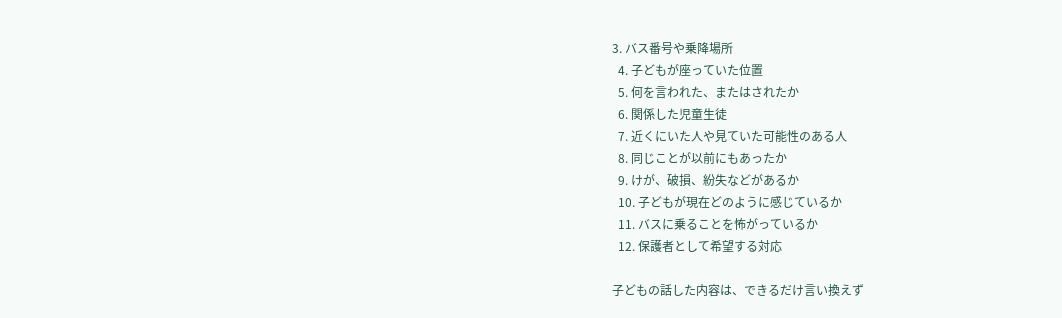3. バス番号や乗降場所
  4. 子どもが座っていた位置
  5. 何を言われた、またはされたか
  6. 関係した児童生徒
  7. 近くにいた人や見ていた可能性のある人
  8. 同じことが以前にもあったか
  9. けが、破損、紛失などがあるか
  10. 子どもが現在どのように感じているか
  11. バスに乗ることを怖がっているか
  12. 保護者として希望する対応

子どもの話した内容は、できるだけ言い換えず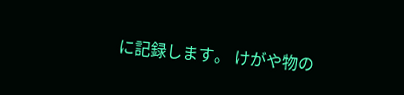に記録します。 けがや物の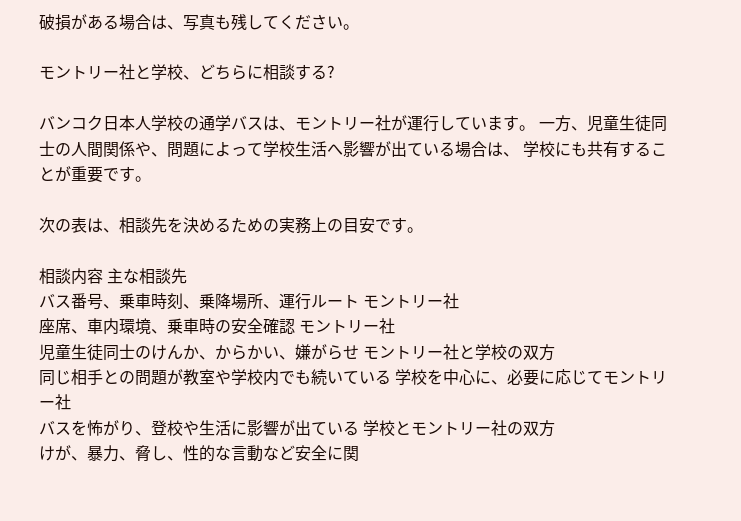破損がある場合は、写真も残してください。

モントリー社と学校、どちらに相談する?

バンコク日本人学校の通学バスは、モントリー社が運行しています。 一方、児童生徒同士の人間関係や、問題によって学校生活へ影響が出ている場合は、 学校にも共有することが重要です。

次の表は、相談先を決めるための実務上の目安です。

相談内容 主な相談先
バス番号、乗車時刻、乗降場所、運行ルート モントリー社
座席、車内環境、乗車時の安全確認 モントリー社
児童生徒同士のけんか、からかい、嫌がらせ モントリー社と学校の双方
同じ相手との問題が教室や学校内でも続いている 学校を中心に、必要に応じてモントリー社
バスを怖がり、登校や生活に影響が出ている 学校とモントリー社の双方
けが、暴力、脅し、性的な言動など安全に関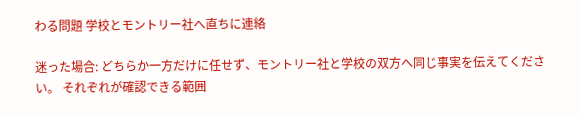わる問題 学校とモントリー社へ直ちに連絡

迷った場合: どちらか一方だけに任せず、モントリー社と学校の双方へ同じ事実を伝えてください。 それぞれが確認できる範囲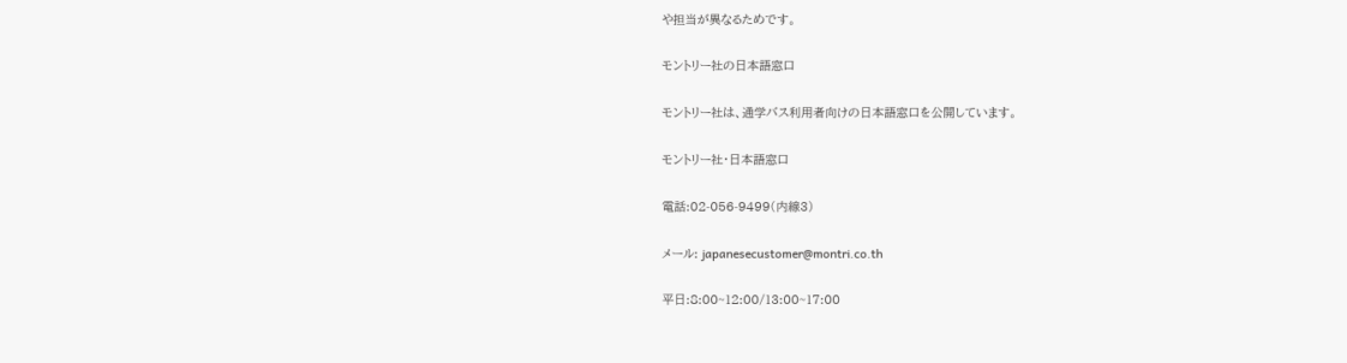や担当が異なるためです。

モントリー社の日本語窓口

モントリー社は、通学バス利用者向けの日本語窓口を公開しています。

モントリー社・日本語窓口

電話:02-056-9499(内線3)

メール: japanesecustomer@montri.co.th

平日:8:00~12:00/13:00~17:00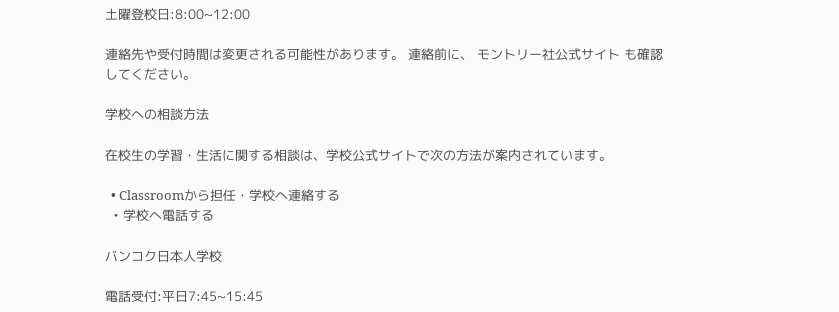土曜登校日:8:00~12:00

連絡先や受付時間は変更される可能性があります。 連絡前に、 モントリー社公式サイト も確認してください。

学校への相談方法

在校生の学習・生活に関する相談は、学校公式サイトで次の方法が案内されています。

  • Classroomから担任・学校へ連絡する
  • 学校へ電話する

バンコク日本人学校

電話受付:平日7:45~15:45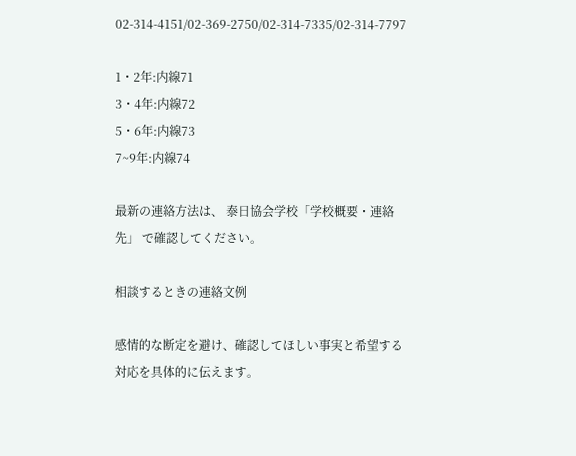02-314-4151/02-369-2750/02-314-7335/02-314-7797

1・2年:内線71
3・4年:内線72
5・6年:内線73
7~9年:内線74

最新の連絡方法は、 泰日協会学校「学校概要・連絡先」 で確認してください。

相談するときの連絡文例

感情的な断定を避け、確認してほしい事実と希望する対応を具体的に伝えます。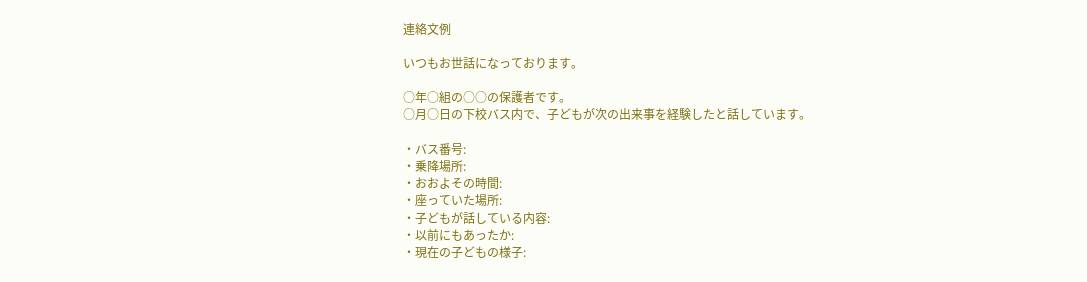連絡文例

いつもお世話になっております。

○年○組の○○の保護者です。
○月○日の下校バス内で、子どもが次の出来事を経験したと話しています。

・バス番号:
・乗降場所:
・おおよその時間:
・座っていた場所:
・子どもが話している内容:
・以前にもあったか:
・現在の子どもの様子: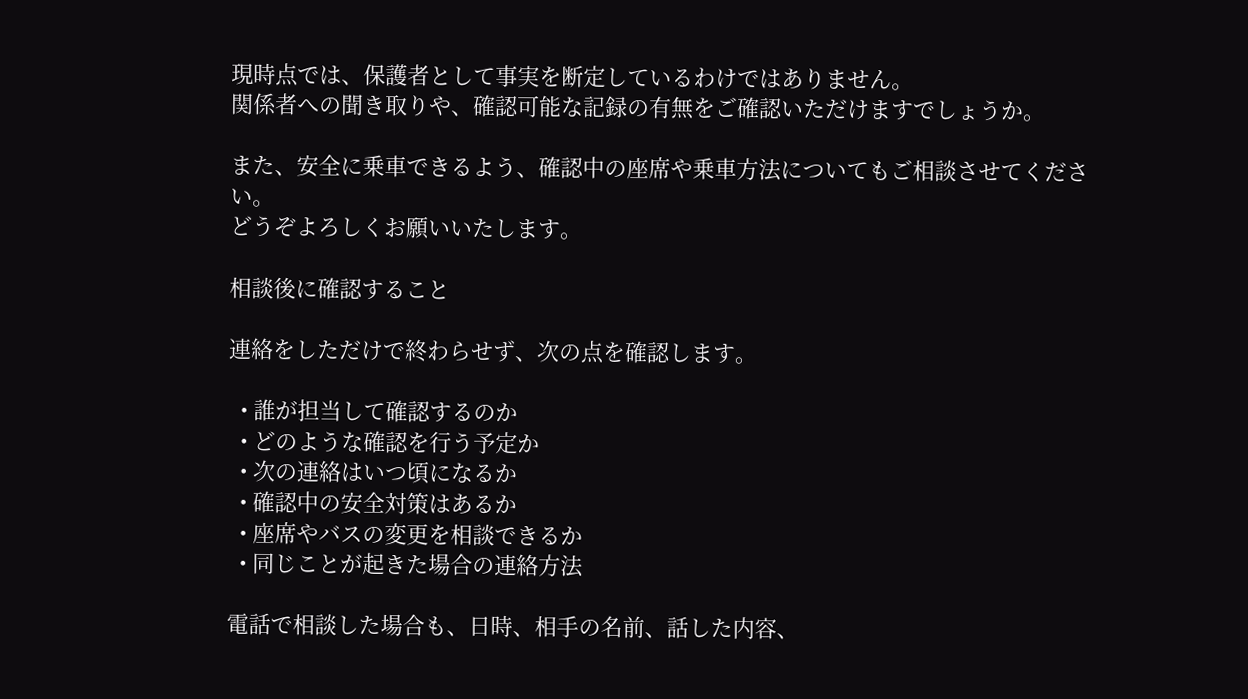現時点では、保護者として事実を断定しているわけではありません。
関係者への聞き取りや、確認可能な記録の有無をご確認いただけますでしょうか。

また、安全に乗車できるよう、確認中の座席や乗車方法についてもご相談させてください。
どうぞよろしくお願いいたします。

相談後に確認すること

連絡をしただけで終わらせず、次の点を確認します。

  • 誰が担当して確認するのか
  • どのような確認を行う予定か
  • 次の連絡はいつ頃になるか
  • 確認中の安全対策はあるか
  • 座席やバスの変更を相談できるか
  • 同じことが起きた場合の連絡方法

電話で相談した場合も、日時、相手の名前、話した内容、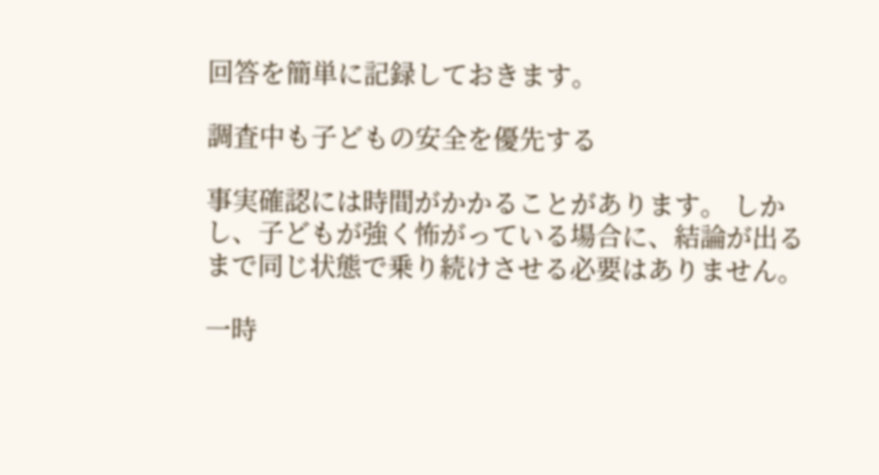回答を簡単に記録しておきます。

調査中も子どもの安全を優先する

事実確認には時間がかかることがあります。 しかし、子どもが強く怖がっている場合に、結論が出るまで同じ状態で乗り続けさせる必要はありません。

一時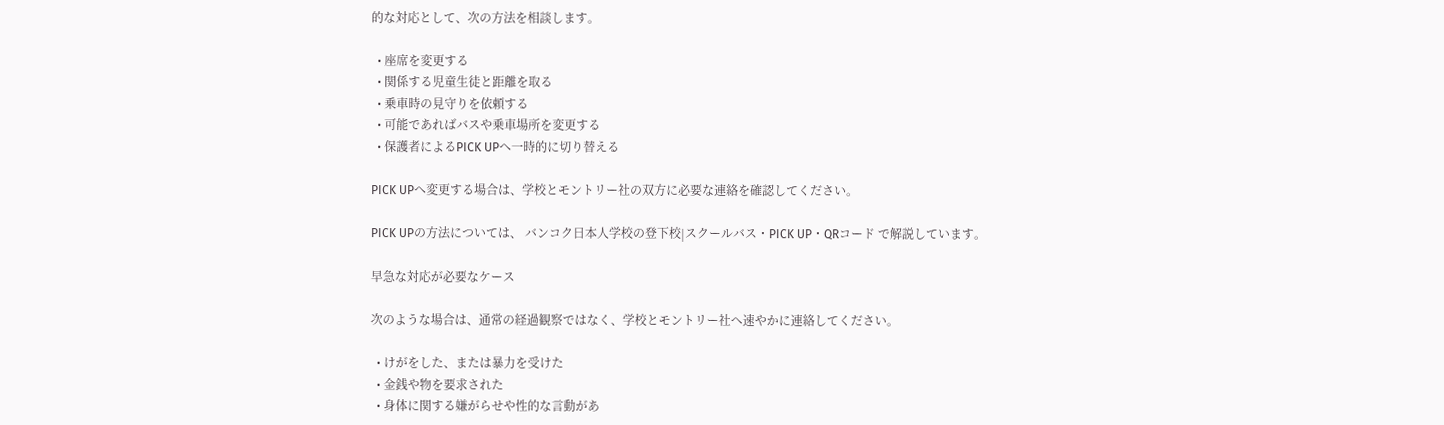的な対応として、次の方法を相談します。

  • 座席を変更する
  • 関係する児童生徒と距離を取る
  • 乗車時の見守りを依頼する
  • 可能であればバスや乗車場所を変更する
  • 保護者によるPICK UPへ一時的に切り替える

PICK UPへ変更する場合は、学校とモントリー社の双方に必要な連絡を確認してください。

PICK UPの方法については、 バンコク日本人学校の登下校|スクールバス・PICK UP・QRコード で解説しています。

早急な対応が必要なケース

次のような場合は、通常の経過観察ではなく、学校とモントリー社へ速やかに連絡してください。

  • けがをした、または暴力を受けた
  • 金銭や物を要求された
  • 身体に関する嫌がらせや性的な言動があ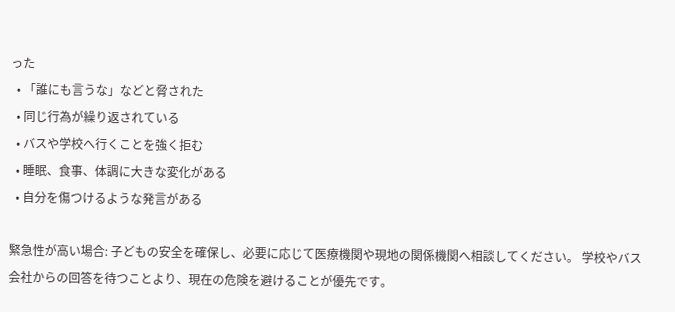った
  • 「誰にも言うな」などと脅された
  • 同じ行為が繰り返されている
  • バスや学校へ行くことを強く拒む
  • 睡眠、食事、体調に大きな変化がある
  • 自分を傷つけるような発言がある

緊急性が高い場合: 子どもの安全を確保し、必要に応じて医療機関や現地の関係機関へ相談してください。 学校やバス会社からの回答を待つことより、現在の危険を避けることが優先です。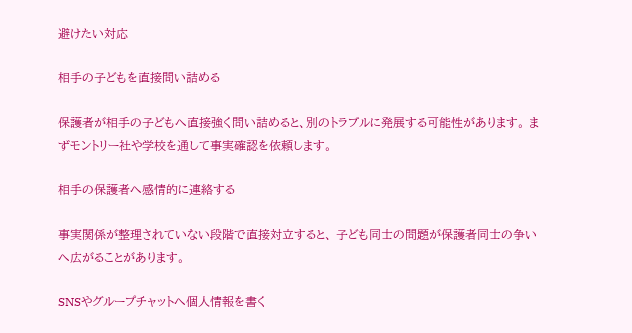避けたい対応

相手の子どもを直接問い詰める

保護者が相手の子どもへ直接強く問い詰めると、別のトラブルに発展する可能性があります。 まずモントリー社や学校を通して事実確認を依頼します。

相手の保護者へ感情的に連絡する

事実関係が整理されていない段階で直接対立すると、 子ども同士の問題が保護者同士の争いへ広がることがあります。

SNSやグループチャットへ個人情報を書く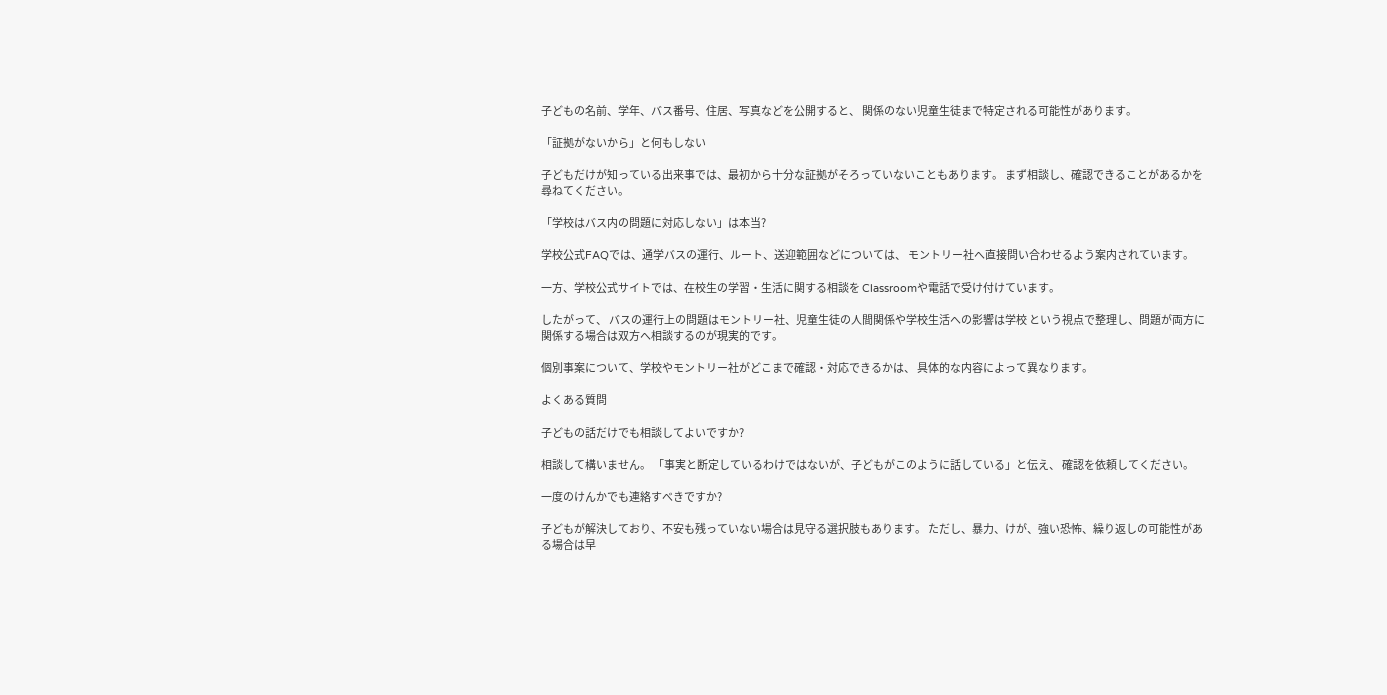子どもの名前、学年、バス番号、住居、写真などを公開すると、 関係のない児童生徒まで特定される可能性があります。

「証拠がないから」と何もしない

子どもだけが知っている出来事では、最初から十分な証拠がそろっていないこともあります。 まず相談し、確認できることがあるかを尋ねてください。

「学校はバス内の問題に対応しない」は本当?

学校公式FAQでは、通学バスの運行、ルート、送迎範囲などについては、 モントリー社へ直接問い合わせるよう案内されています。

一方、学校公式サイトでは、在校生の学習・生活に関する相談を Classroomや電話で受け付けています。

したがって、 バスの運行上の問題はモントリー社、児童生徒の人間関係や学校生活への影響は学校 という視点で整理し、問題が両方に関係する場合は双方へ相談するのが現実的です。

個別事案について、学校やモントリー社がどこまで確認・対応できるかは、 具体的な内容によって異なります。

よくある質問

子どもの話だけでも相談してよいですか?

相談して構いません。 「事実と断定しているわけではないが、子どもがこのように話している」と伝え、 確認を依頼してください。

一度のけんかでも連絡すべきですか?

子どもが解決しており、不安も残っていない場合は見守る選択肢もあります。 ただし、暴力、けが、強い恐怖、繰り返しの可能性がある場合は早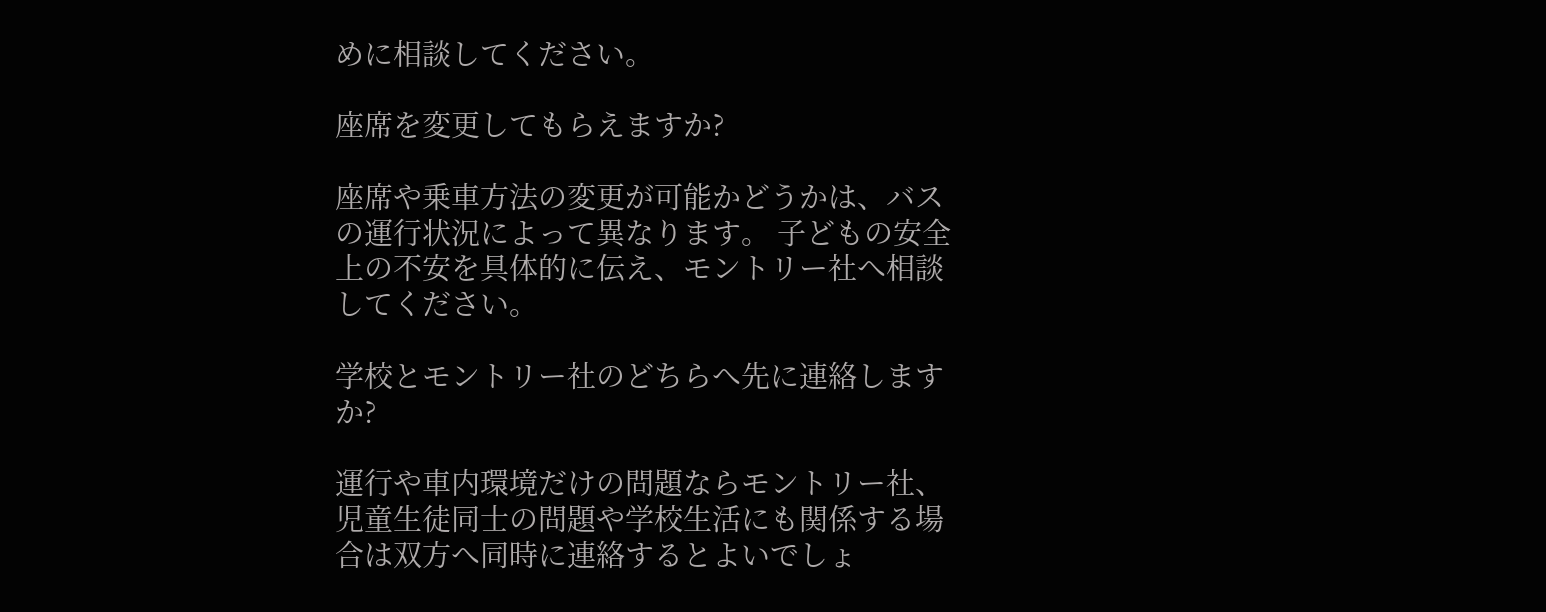めに相談してください。

座席を変更してもらえますか?

座席や乗車方法の変更が可能かどうかは、バスの運行状況によって異なります。 子どもの安全上の不安を具体的に伝え、モントリー社へ相談してください。

学校とモントリー社のどちらへ先に連絡しますか?

運行や車内環境だけの問題ならモントリー社、 児童生徒同士の問題や学校生活にも関係する場合は双方へ同時に連絡するとよいでしょ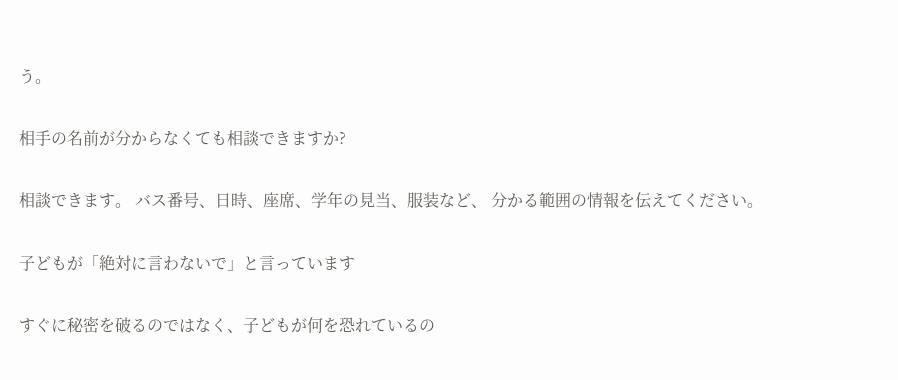う。

相手の名前が分からなくても相談できますか?

相談できます。 バス番号、日時、座席、学年の見当、服装など、 分かる範囲の情報を伝えてください。

子どもが「絶対に言わないで」と言っています

すぐに秘密を破るのではなく、子どもが何を恐れているの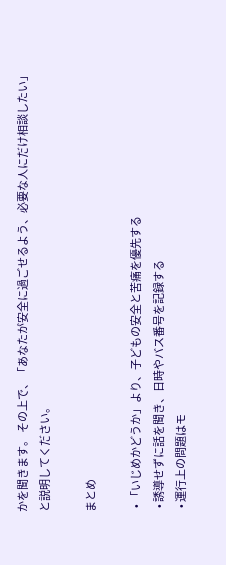かを聞きます。 その上で、「あなたが安全に過ごせるよう、必要な人にだけ相談したい」と説明してください。

まとめ

  • 「いじめかどうか」より、子どもの安全と苦痛を優先する
  • 誘導せずに話を聞き、日時やバス番号を記録する
  • 運行上の問題はモ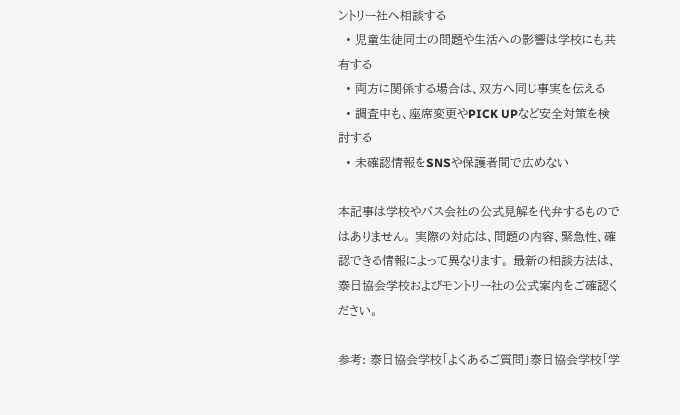ントリー社へ相談する
  • 児童生徒同士の問題や生活への影響は学校にも共有する
  • 両方に関係する場合は、双方へ同じ事実を伝える
  • 調査中も、座席変更やPICK UPなど安全対策を検討する
  • 未確認情報をSNSや保護者間で広めない

本記事は学校やバス会社の公式見解を代弁するものではありません。 実際の対応は、問題の内容、緊急性、確認できる情報によって異なります。 最新の相談方法は、泰日協会学校およびモントリー社の公式案内をご確認ください。

参考: 泰日協会学校「よくあるご質問」泰日協会学校「学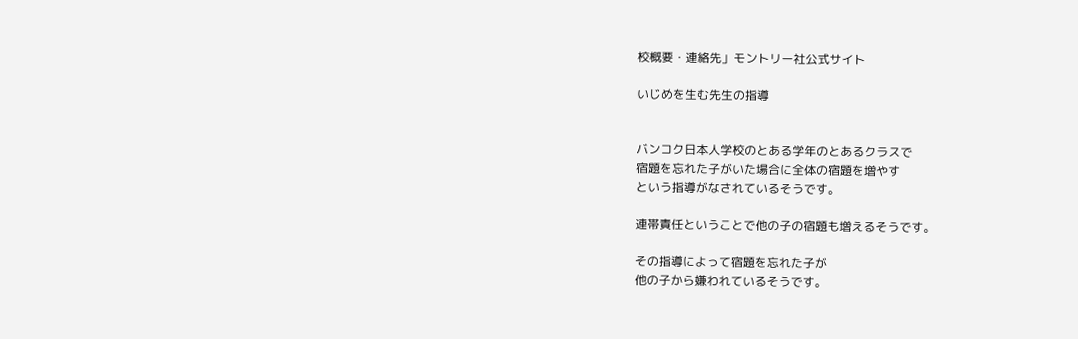校概要・連絡先」モントリー社公式サイト

いじめを生む先生の指導


バンコク日本人学校のとある学年のとあるクラスで
宿題を忘れた子がいた場合に全体の宿題を増やす
という指導がなされているそうです。

連帯責任ということで他の子の宿題も増えるそうです。

その指導によって宿題を忘れた子が
他の子から嫌われているそうです。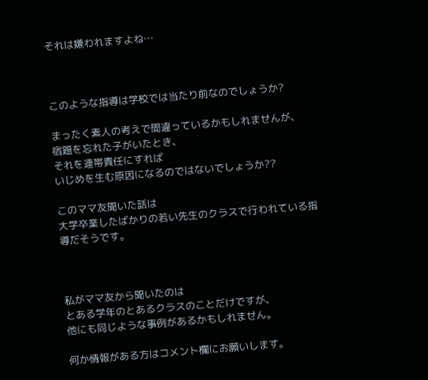それは嫌われますよね…



このような指導は学校では当たり前なのでしょうか?

まったく素人の考えで間違っているかもしれませんが、
宿題を忘れた子がいたとき、
それを連帯責任にすれば
いじめを生む原因になるのではないでしょうか??

このママ友聞いた話は
大学卒業したばかりの若い先生のクラスで行われている指導だそうです。



私がママ友から聞いたのは
とある学年のとあるクラスのことだけですが、
他にも同じような事例があるかもしれません。

何か情報がある方はコメント欄にお願いします。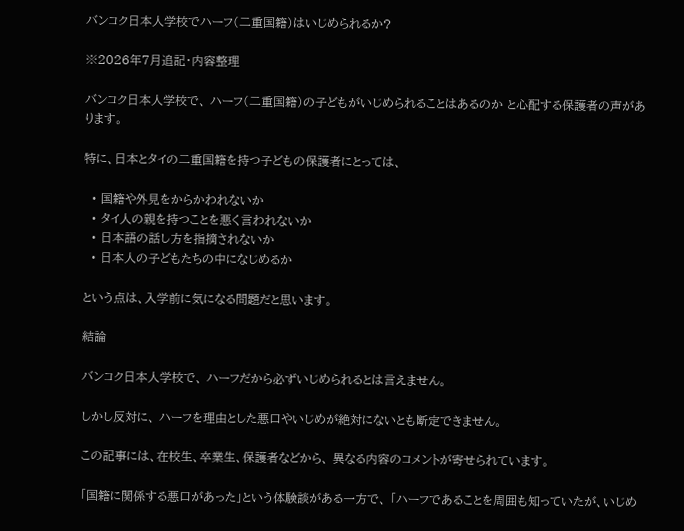バンコク日本人学校でハーフ(二重国籍)はいじめられるか?

※2026年7月追記・内容整理

バンコク日本人学校で、 ハーフ(二重国籍)の子どもがいじめられることはあるのか と心配する保護者の声があります。

特に、日本とタイの二重国籍を持つ子どもの保護者にとっては、

  • 国籍や外見をからかわれないか
  • タイ人の親を持つことを悪く言われないか
  • 日本語の話し方を指摘されないか
  • 日本人の子どもたちの中になじめるか

という点は、入学前に気になる問題だと思います。

結論

バンコク日本人学校で、 ハーフだから必ずいじめられるとは言えません。

しかし反対に、 ハーフを理由とした悪口やいじめが絶対にないとも断定できません。

この記事には、在校生、卒業生、保護者などから、 異なる内容のコメントが寄せられています。

「国籍に関係する悪口があった」という体験談がある一方で、 「ハーフであることを周囲も知っていたが、いじめ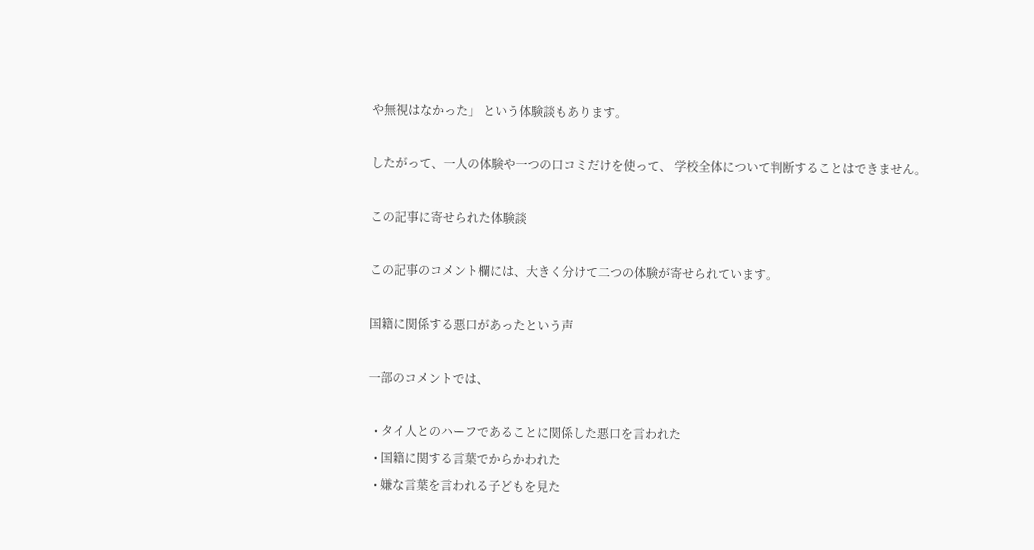や無視はなかった」 という体験談もあります。

したがって、一人の体験や一つの口コミだけを使って、 学校全体について判断することはできません。

この記事に寄せられた体験談

この記事のコメント欄には、大きく分けて二つの体験が寄せられています。

国籍に関係する悪口があったという声

一部のコメントでは、

  • タイ人とのハーフであることに関係した悪口を言われた
  • 国籍に関する言葉でからかわれた
  • 嫌な言葉を言われる子どもを見た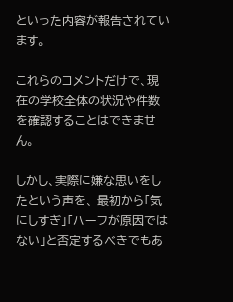といった内容が報告されています。

これらのコメントだけで、現在の学校全体の状況や件数を確認することはできません。

しかし、実際に嫌な思いをしたという声を、 最初から「気にしすぎ」「ハーフが原因ではない」と否定するべきでもあ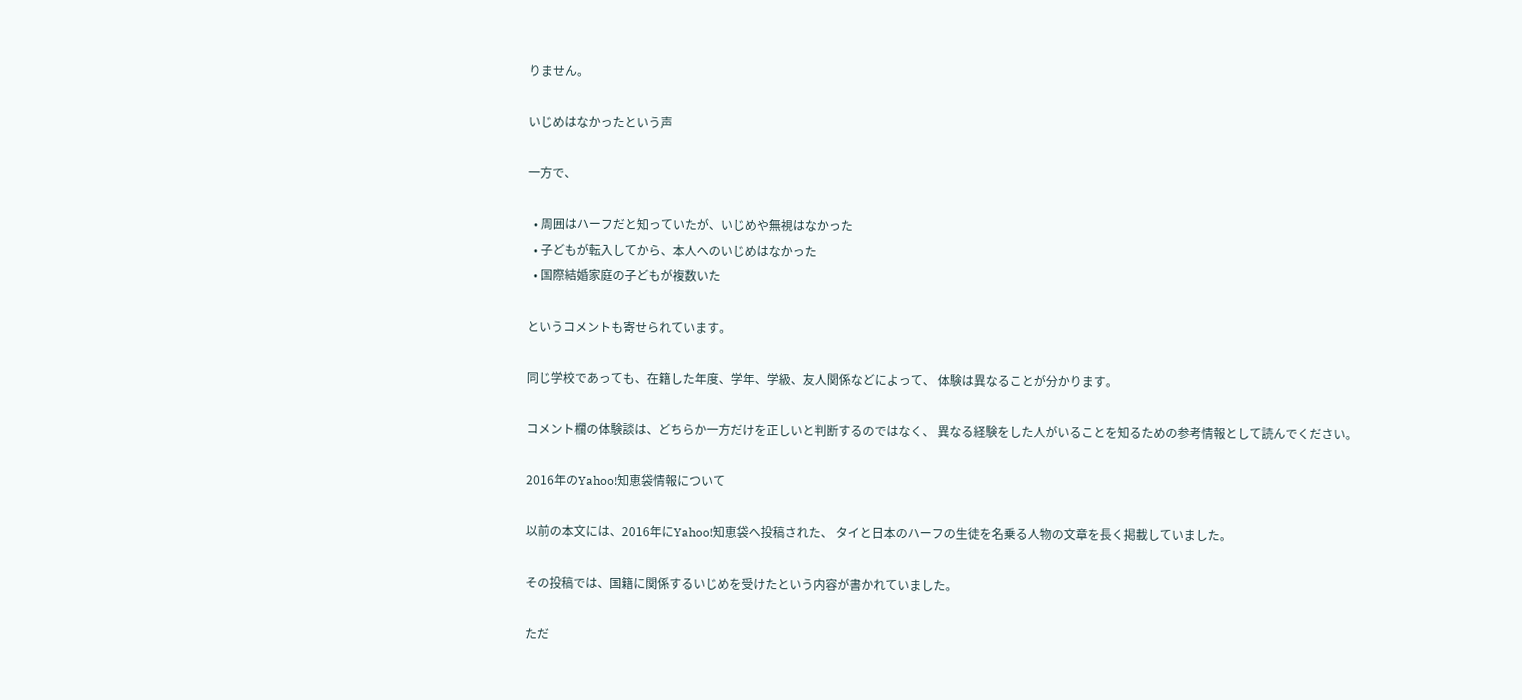りません。

いじめはなかったという声

一方で、

  • 周囲はハーフだと知っていたが、いじめや無視はなかった
  • 子どもが転入してから、本人へのいじめはなかった
  • 国際結婚家庭の子どもが複数いた

というコメントも寄せられています。

同じ学校であっても、在籍した年度、学年、学級、友人関係などによって、 体験は異なることが分かります。

コメント欄の体験談は、どちらか一方だけを正しいと判断するのではなく、 異なる経験をした人がいることを知るための参考情報として読んでください。

2016年のYahoo!知恵袋情報について

以前の本文には、2016年にYahoo!知恵袋へ投稿された、 タイと日本のハーフの生徒を名乗る人物の文章を長く掲載していました。

その投稿では、国籍に関係するいじめを受けたという内容が書かれていました。

ただ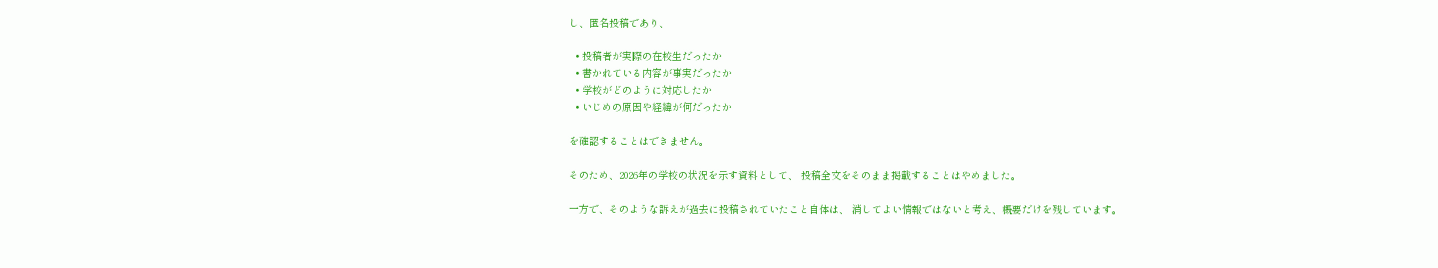し、匿名投稿であり、

  • 投稿者が実際の在校生だったか
  • 書かれている内容が事実だったか
  • 学校がどのように対応したか
  • いじめの原因や経緯が何だったか

を確認することはできません。

そのため、2026年の学校の状況を示す資料として、 投稿全文をそのまま掲載することはやめました。

一方で、そのような訴えが過去に投稿されていたこと自体は、 消してよい情報ではないと考え、概要だけを残しています。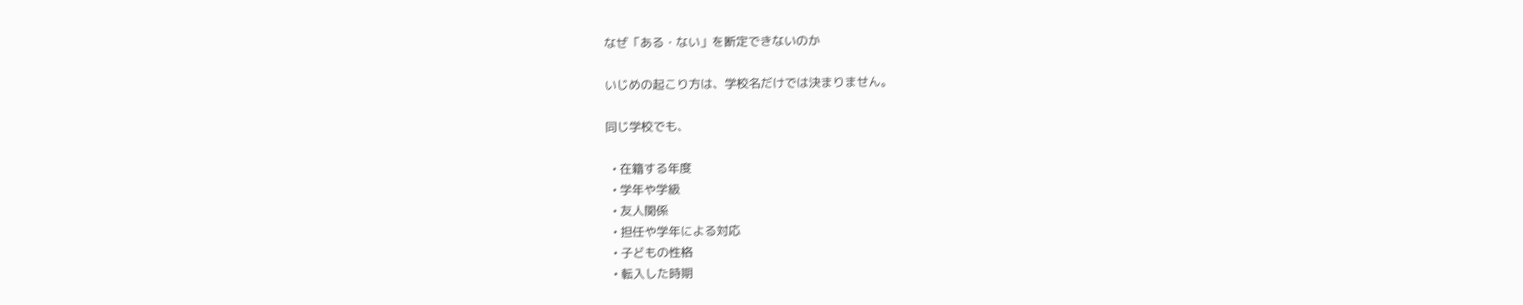なぜ「ある・ない」を断定できないのか

いじめの起こり方は、学校名だけでは決まりません。

同じ学校でも、

  • 在籍する年度
  • 学年や学級
  • 友人関係
  • 担任や学年による対応
  • 子どもの性格
  • 転入した時期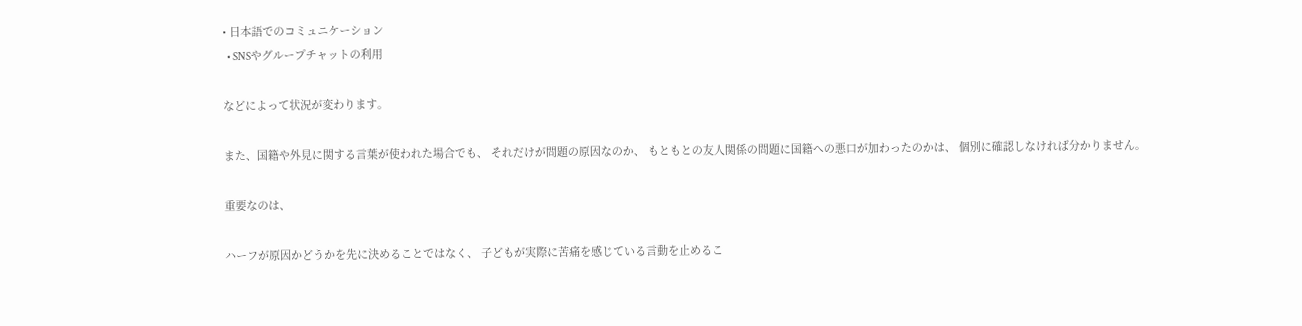• 日本語でのコミュニケーション
  • SNSやグループチャットの利用

などによって状況が変わります。

また、国籍や外見に関する言葉が使われた場合でも、 それだけが問題の原因なのか、 もともとの友人関係の問題に国籍への悪口が加わったのかは、 個別に確認しなければ分かりません。

重要なのは、

ハーフが原因かどうかを先に決めることではなく、 子どもが実際に苦痛を感じている言動を止めるこ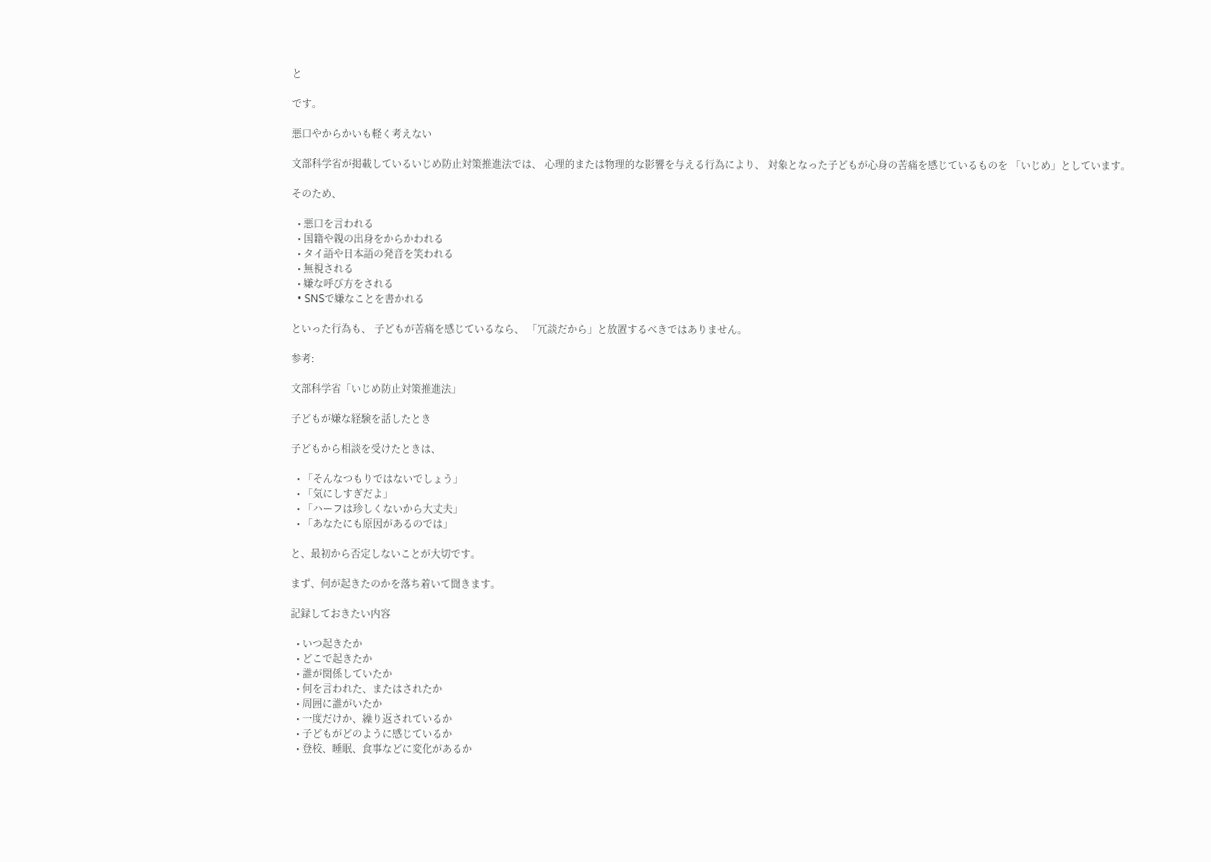と

です。

悪口やからかいも軽く考えない

文部科学省が掲載しているいじめ防止対策推進法では、 心理的または物理的な影響を与える行為により、 対象となった子どもが心身の苦痛を感じているものを 「いじめ」としています。

そのため、

  • 悪口を言われる
  • 国籍や親の出身をからかわれる
  • タイ語や日本語の発音を笑われる
  • 無視される
  • 嫌な呼び方をされる
  • SNSで嫌なことを書かれる

といった行為も、 子どもが苦痛を感じているなら、 「冗談だから」と放置するべきではありません。

参考:

文部科学省「いじめ防止対策推進法」

子どもが嫌な経験を話したとき

子どもから相談を受けたときは、

  • 「そんなつもりではないでしょう」
  • 「気にしすぎだよ」
  • 「ハーフは珍しくないから大丈夫」
  • 「あなたにも原因があるのでは」

と、最初から否定しないことが大切です。

まず、何が起きたのかを落ち着いて聞きます。

記録しておきたい内容

  • いつ起きたか
  • どこで起きたか
  • 誰が関係していたか
  • 何を言われた、またはされたか
  • 周囲に誰がいたか
  • 一度だけか、繰り返されているか
  • 子どもがどのように感じているか
  • 登校、睡眠、食事などに変化があるか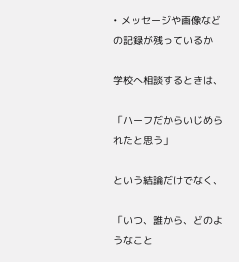• メッセージや画像などの記録が残っているか

学校へ相談するときは、

「ハーフだからいじめられたと思う」

という結論だけでなく、

「いつ、誰から、どのようなこと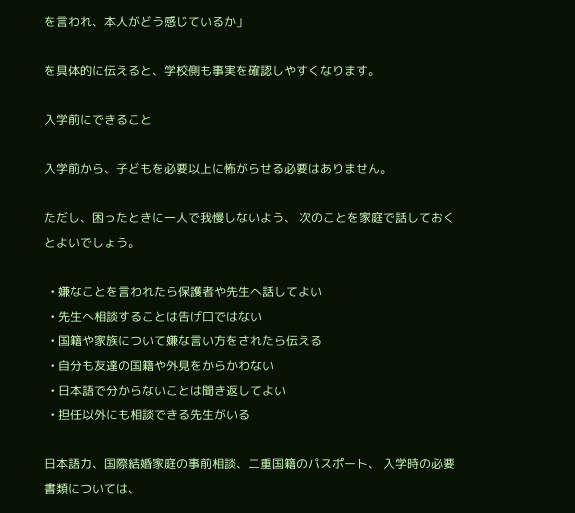を言われ、本人がどう感じているか」

を具体的に伝えると、学校側も事実を確認しやすくなります。

入学前にできること

入学前から、子どもを必要以上に怖がらせる必要はありません。

ただし、困ったときに一人で我慢しないよう、 次のことを家庭で話しておくとよいでしょう。

  • 嫌なことを言われたら保護者や先生へ話してよい
  • 先生へ相談することは告げ口ではない
  • 国籍や家族について嫌な言い方をされたら伝える
  • 自分も友達の国籍や外見をからかわない
  • 日本語で分からないことは聞き返してよい
  • 担任以外にも相談できる先生がいる

日本語力、国際結婚家庭の事前相談、二重国籍のパスポート、 入学時の必要書類については、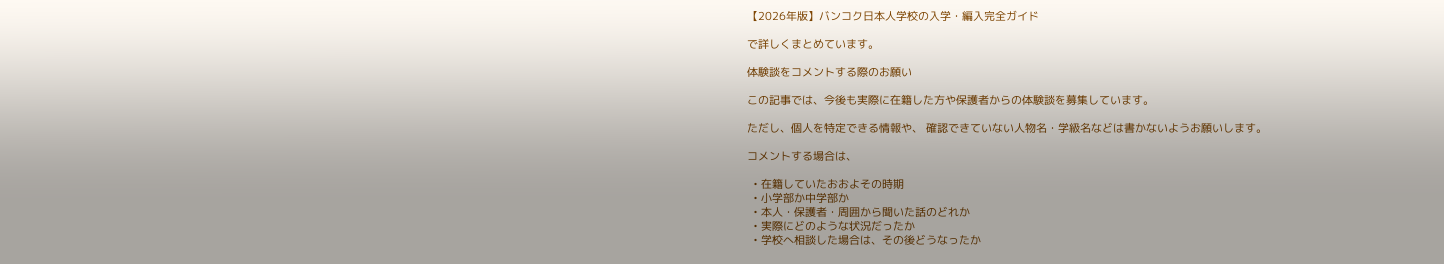【2026年版】バンコク日本人学校の入学・編入完全ガイド

で詳しくまとめています。

体験談をコメントする際のお願い

この記事では、今後も実際に在籍した方や保護者からの体験談を募集しています。

ただし、個人を特定できる情報や、 確認できていない人物名・学級名などは書かないようお願いします。

コメントする場合は、

  • 在籍していたおおよその時期
  • 小学部か中学部か
  • 本人・保護者・周囲から聞いた話のどれか
  • 実際にどのような状況だったか
  • 学校へ相談した場合は、その後どうなったか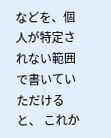などを、個人が特定されない範囲で書いていただけると、 これか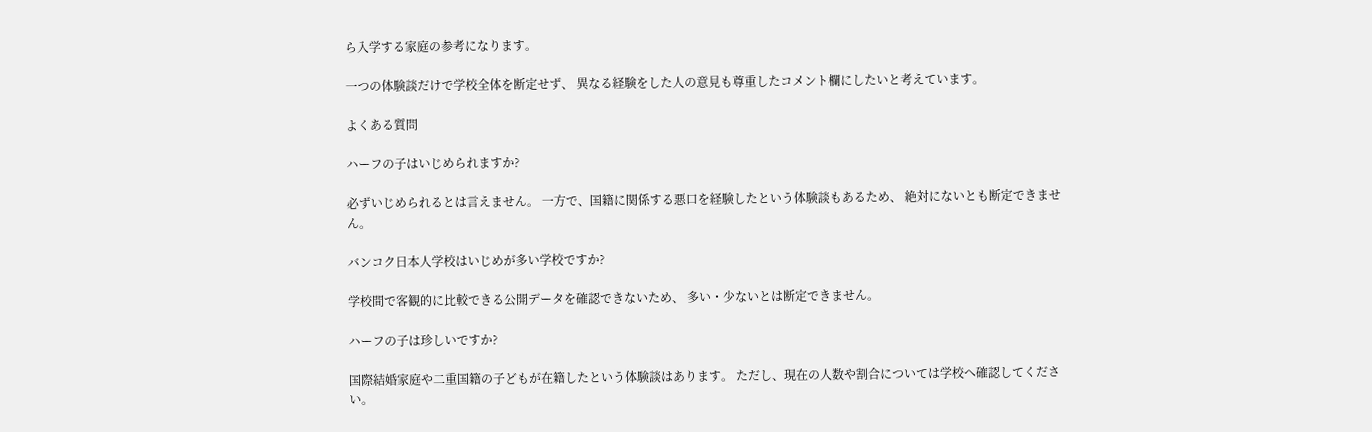ら入学する家庭の参考になります。

一つの体験談だけで学校全体を断定せず、 異なる経験をした人の意見も尊重したコメント欄にしたいと考えています。

よくある質問

ハーフの子はいじめられますか?

必ずいじめられるとは言えません。 一方で、国籍に関係する悪口を経験したという体験談もあるため、 絶対にないとも断定できません。

バンコク日本人学校はいじめが多い学校ですか?

学校間で客観的に比較できる公開データを確認できないため、 多い・少ないとは断定できません。

ハーフの子は珍しいですか?

国際結婚家庭や二重国籍の子どもが在籍したという体験談はあります。 ただし、現在の人数や割合については学校へ確認してください。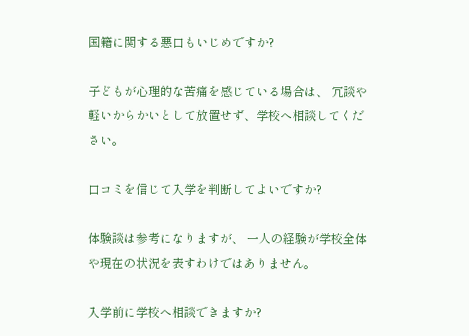国籍に関する悪口もいじめですか?

子どもが心理的な苦痛を感じている場合は、 冗談や軽いからかいとして放置せず、学校へ相談してください。

口コミを信じて入学を判断してよいですか?

体験談は参考になりますが、 一人の経験が学校全体や現在の状況を表すわけではありません。

入学前に学校へ相談できますか?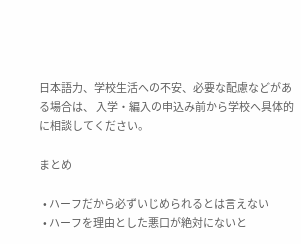日本語力、学校生活への不安、必要な配慮などがある場合は、 入学・編入の申込み前から学校へ具体的に相談してください。

まとめ

  • ハーフだから必ずいじめられるとは言えない
  • ハーフを理由とした悪口が絶対にないと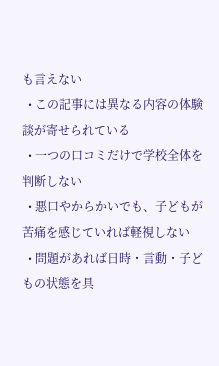も言えない
  • この記事には異なる内容の体験談が寄せられている
  • 一つの口コミだけで学校全体を判断しない
  • 悪口やからかいでも、子どもが苦痛を感じていれば軽視しない
  • 問題があれば日時・言動・子どもの状態を具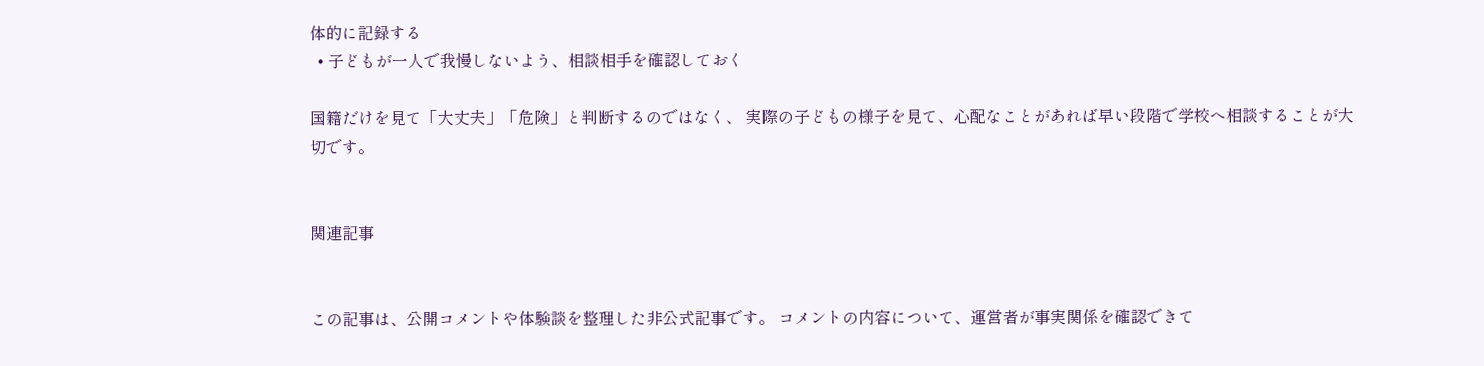体的に記録する
  • 子どもが一人で我慢しないよう、相談相手を確認しておく

国籍だけを見て「大丈夫」「危険」と判断するのではなく、 実際の子どもの様子を見て、心配なことがあれば早い段階で学校へ相談することが大切です。


関連記事


この記事は、公開コメントや体験談を整理した非公式記事です。 コメントの内容について、運営者が事実関係を確認できて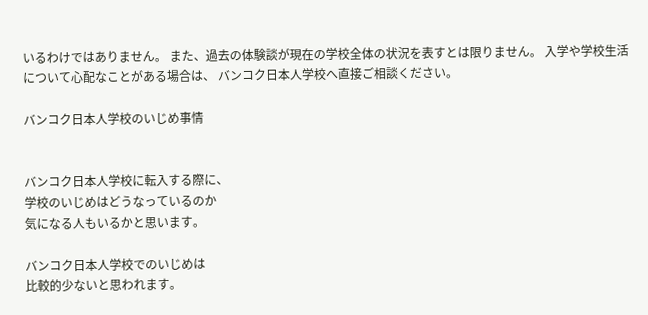いるわけではありません。 また、過去の体験談が現在の学校全体の状況を表すとは限りません。 入学や学校生活について心配なことがある場合は、 バンコク日本人学校へ直接ご相談ください。

バンコク日本人学校のいじめ事情


バンコク日本人学校に転入する際に、
学校のいじめはどうなっているのか
気になる人もいるかと思います。

バンコク日本人学校でのいじめは
比較的少ないと思われます。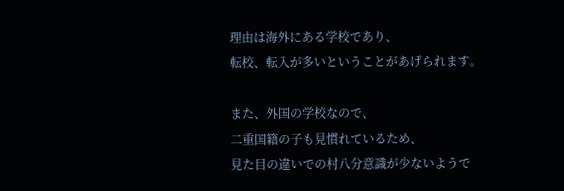理由は海外にある学校であり、
転校、転入が多いということがあげられます。

また、外国の学校なので、
二重国籍の子も見慣れているため、
見た目の違いでの村八分意識が少ないようで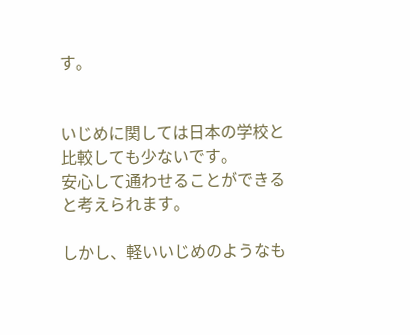す。


いじめに関しては日本の学校と比較しても少ないです。
安心して通わせることができると考えられます。

しかし、軽いいじめのようなも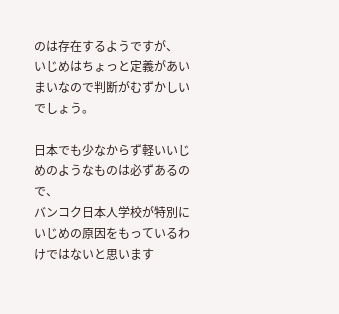のは存在するようですが、
いじめはちょっと定義があいまいなので判断がむずかしいでしょう。

日本でも少なからず軽いいじめのようなものは必ずあるので、
バンコク日本人学校が特別にいじめの原因をもっているわけではないと思います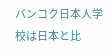バンコク日本人学校は日本と比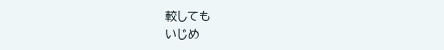較しても
いじめ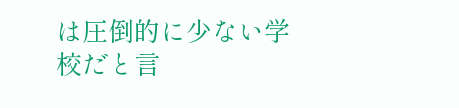は圧倒的に少ない学校だと言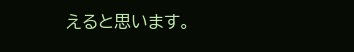えると思います。